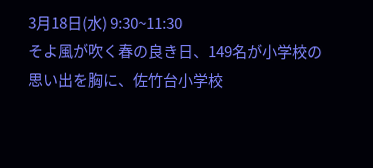3月18日(水) 9:30~11:30
そよ風が吹く春の良き日、149名が小学校の思い出を胸に、佐竹台小学校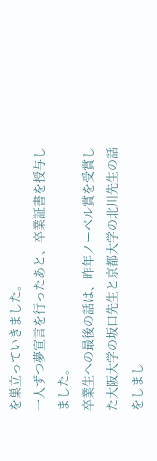を巣立っていきました。
一人ずつ夢宣言を行ったあと、卒業証書を授与しました。
卒業生への最後の話は、昨年ノーベル賞を受賞した大阪大学の坂口先生と京都大学の北川先生の話をしまし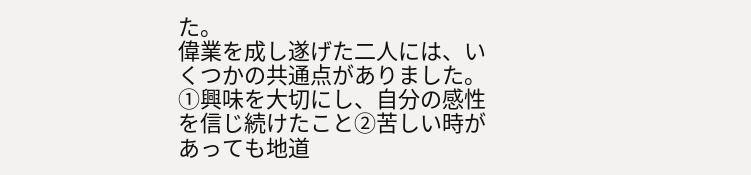た。
偉業を成し遂げた二人には、いくつかの共通点がありました。①興味を大切にし、自分の感性を信じ続けたこと②苦しい時があっても地道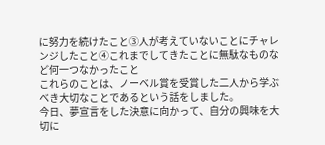に努力を続けたこと③人が考えていないことにチャレンジしたこと④これまでしてきたことに無駄なものなど何一つなかったこと
これらのことは、ノーベル賞を受賞した二人から学ぶべき大切なことであるという話をしました。
今日、夢宣言をした決意に向かって、自分の興味を大切に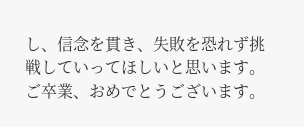し、信念を貫き、失敗を恐れず挑戦していってほしいと思います。
ご卒業、おめでとうございます。